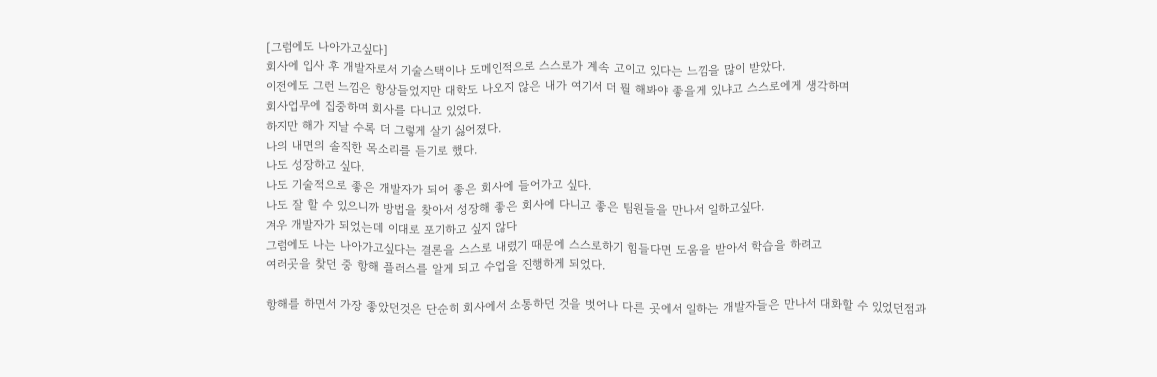[그럼에도 나아가고싶다]
회사에 입사 후 개발자로서 기술스택이나 도메인적으로 스스로가 계속 고이고 있다는 느낌을 많이 받았다.
이전에도 그런 느낌은 항상들었지만 대학도 나오지 않은 내가 여기서 더 뭘 해봐야 좋을게 있냐고 스스로에게 생각하며
회사업무에 집중하며 회사를 다니고 있었다.
하지만 해가 지날 수록 더 그렇게 살기 싫어졌다.
나의 내면의 솔직한 목소리를 듣기로 했다.
나도 성장하고 싶다.
나도 기술적으로 좋은 개발자가 되어 좋은 회사에 들어가고 싶다.
나도 잘 할 수 있으니까 방법을 찾아서 성장해 좋은 회사에 다니고 좋은 팀원들을 만나서 일하고싶다.
겨우 개발자가 되었는데 이대로 포기하고 싶지 않다
그럼에도 나는 나아가고싶다는 결론을 스스로 내렸기 때문에 스스로하기 힘들다면 도움을 받아서 학습을 하려고
여러곳을 찾던 중 항해 플러스를 알게 되고 수업을 진행하게 되었다.

항해를 하면서 가장 좋았던것은 단순히 회사에서 소통하던 것을 벗어나 다른 곳에서 일하는 개발자들은 만나서 대화할 수 있었던점과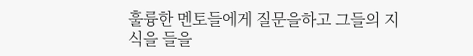훌륭한 멘토들에게 질문을하고 그들의 지식을 들을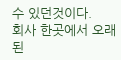수 있던것이다.
회사 한곳에서 오래된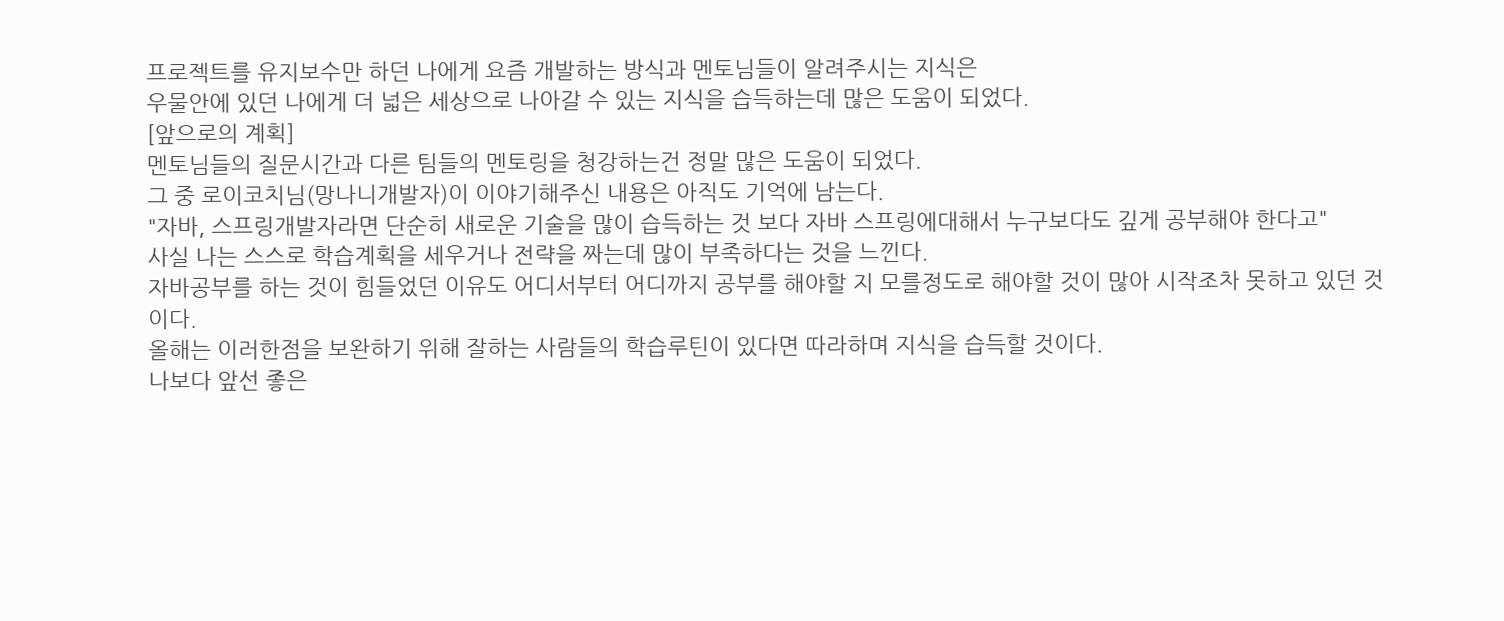프로젝트를 유지보수만 하던 나에게 요즘 개발하는 방식과 멘토님들이 알려주시는 지식은
우물안에 있던 나에게 더 넓은 세상으로 나아갈 수 있는 지식을 습득하는데 많은 도움이 되었다.
[앞으로의 계획]
멘토님들의 질문시간과 다른 팀들의 멘토링을 청강하는건 정말 많은 도움이 되었다.
그 중 로이코치님(망나니개발자)이 이야기해주신 내용은 아직도 기억에 남는다.
"자바, 스프링개발자라면 단순히 새로운 기술을 많이 습득하는 것 보다 자바 스프링에대해서 누구보다도 깊게 공부해야 한다고"
사실 나는 스스로 학습계획을 세우거나 전략을 짜는데 많이 부족하다는 것을 느낀다.
자바공부를 하는 것이 힘들었던 이유도 어디서부터 어디까지 공부를 해야할 지 모를정도로 해야할 것이 많아 시작조차 못하고 있던 것이다.
올해는 이러한점을 보완하기 위해 잘하는 사람들의 학습루틴이 있다면 따라하며 지식을 습득할 것이다.
나보다 앞선 좋은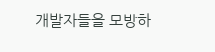개발자들을 모방하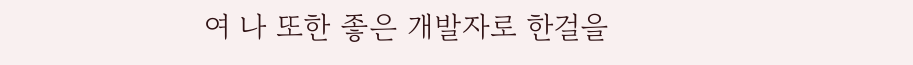여 나 또한 좋은 개발자로 한걸을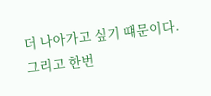더 나아가고 싶기 떄문이다.
그리고 한번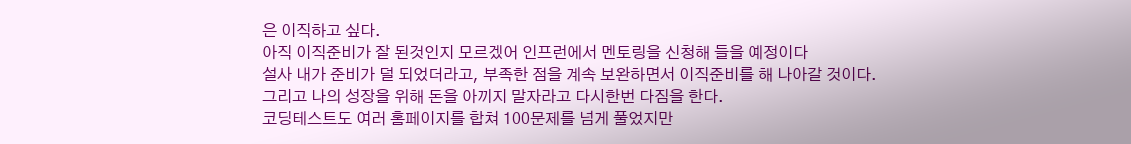은 이직하고 싶다.
아직 이직준비가 잘 된것인지 모르겠어 인프런에서 멘토링을 신청해 들을 예정이다
설사 내가 준비가 덜 되었더라고, 부족한 점을 계속 보완하면서 이직준비를 해 나아갈 것이다.
그리고 나의 성장을 위해 돈을 아끼지 말자라고 다시한번 다짐을 한다.
코딩테스트도 여러 홈페이지를 합쳐 100문제를 넘게 풀었지만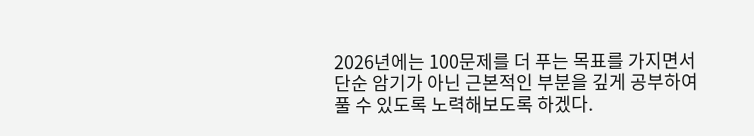2026년에는 100문제를 더 푸는 목표를 가지면서
단순 암기가 아닌 근본적인 부분을 깊게 공부하여 풀 수 있도록 노력해보도록 하겠다.